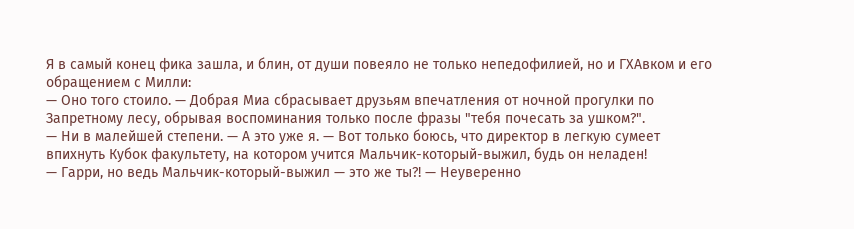Я в самый конец фика зашла, и блин, от души повеяло не только непедофилией, но и ГХАвком и его обращением с Милли:
— Оно того стоило. — Добрая Миа сбрасывает друзьям впечатления от ночной прогулки по Запретному лесу, обрывая воспоминания только после фразы "тебя почесать за ушком?".
— Ни в малейшей степени. — А это уже я. — Вот только боюсь, что директор в легкую сумеет впихнуть Кубок факультету, на котором учится Мальчик-который-выжил, будь он неладен!
— Гарри, но ведь Мальчик-который-выжил — это же ты?! — Неуверенно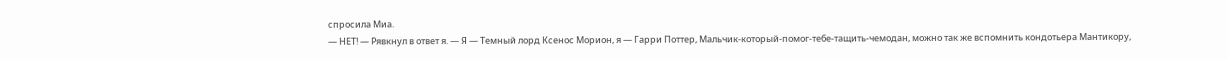спросила Миа.
— НЕТ! — Рявкнул в ответ я. — Я — Темный лорд Ксенос Морион, я — Гарри Поттер, Мальчик-который-помог-тебе-тащить-чемодан, можно так же вспомнить кондотьера Мантикору,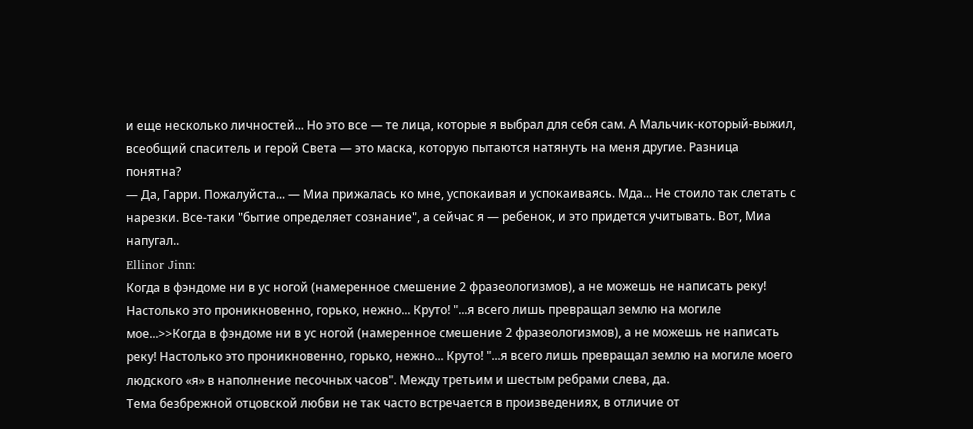и еще несколько личностей... Но это все — те лица, которые я выбрал для себя сам. А Мальчик-который-выжил, всеобщий спаситель и герой Света — это маска, которую пытаются натянуть на меня другие. Разница понятна?
— Да, Гарри. Пожалуйста... — Миа прижалась ко мне, успокаивая и успокаиваясь. Мда... Не стоило так слетать с нарезки. Все-таки "бытие определяет сознание", а сейчас я — ребенок, и это придется учитывать. Вот, Миа напугал..
Ellinor Jinn:
Когда в фэндоме ни в ус ногой (намеренное смешение 2 фразеологизмов), а не можешь не написать реку! Настолько это проникновенно, горько, нежно... Круто! "...я всего лишь превращал землю на могиле мое...>>Когда в фэндоме ни в ус ногой (намеренное смешение 2 фразеологизмов), а не можешь не написать реку! Настолько это проникновенно, горько, нежно... Круто! "...я всего лишь превращал землю на могиле моего людского «я» в наполнение песочных часов". Между третьим и шестым ребрами слева, да.
Тема безбрежной отцовской любви не так часто встречается в произведениях, в отличие от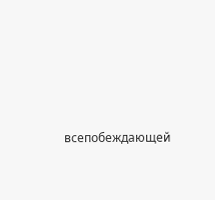всепобеждающей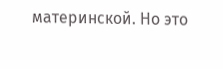материнской. Но это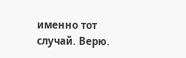именно тот случай. Верю.